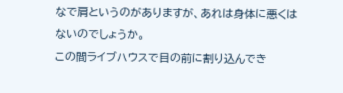なで肩というのがありますが、あれは身体に悪くはないのでしょうか。
この間ライブハウスで目の前に割り込んでき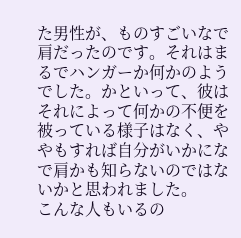た男性が、ものすごいなで肩だったのです。それはまるでハンガーか何かのようでした。かといって、彼はそれによって何かの不便を被っている様子はなく、ややもすれば自分がいかになで肩かも知らないのではないかと思われました。
こんな人もいるの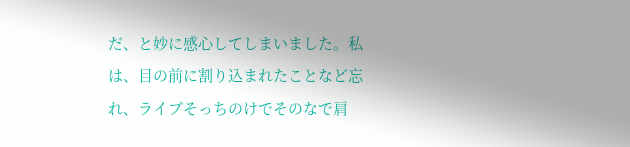だ、と妙に感心してしまいました。私は、目の前に割り込まれたことなど忘れ、ライブそっちのけでそのなで肩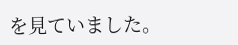を見ていました。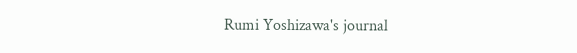Rumi Yoshizawa's journal